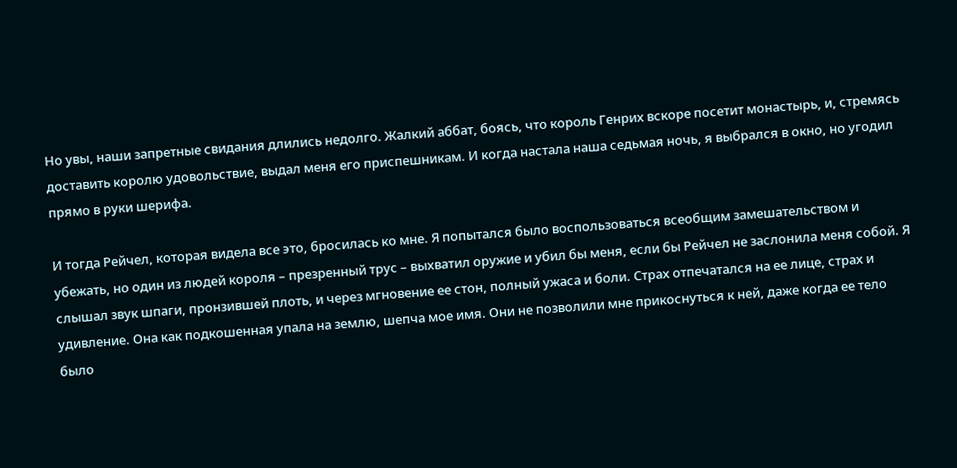Но увы, наши запретные свидания длились недолго. Жалкий аббат, боясь, что король Генрих вскоре посетит монастырь, и, стремясь доставить королю удовольствие, выдал меня его приспешникам. И когда настала наша седьмая ночь, я выбрался в окно, но угодил прямо в руки шерифа.

И тогда Рейчел, которая видела все это, бросилась ко мне. Я попытался было воспользоваться всеобщим замешательством и убежать, но один из людей короля – презренный трус – выхватил оружие и убил бы меня, если бы Рейчел не заслонила меня собой. Я слышал звук шпаги, пронзившей плоть, и через мгновение ее стон, полный ужаса и боли. Страх отпечатался на ее лице, страх и удивление. Она как подкошенная упала на землю, шепча мое имя. Они не позволили мне прикоснуться к ней, даже когда ее тело было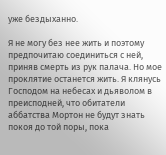уже бездыханно.

Я не могу без нее жить и поэтому предпочитаю соединиться с ней, приняв смерть из рук палача. Но мое проклятие останется жить. Я клянусь Господом на небесах и дьяволом в преисподней, что обитатели аббатства Мортон не будут знать покоя до той поры, пока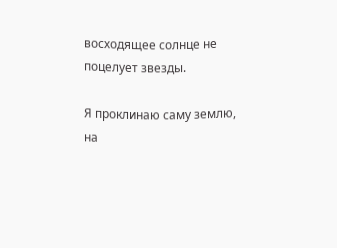восходящее солнце не поцелует звезды.

Я проклинаю саму землю, на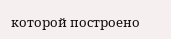которой построено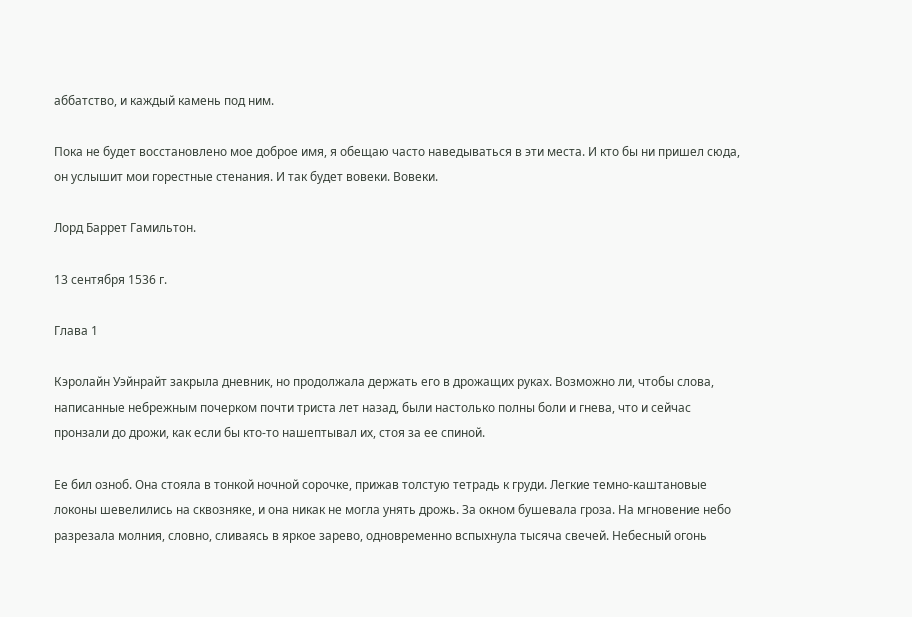аббатство, и каждый камень под ним.

Пока не будет восстановлено мое доброе имя, я обещаю часто наведываться в эти места. И кто бы ни пришел сюда, он услышит мои горестные стенания. И так будет вовеки. Вовеки.

Лорд Баррет Гамильтон.

13 сентября 1536 г.

Глава 1

Кэролайн Уэйнрайт закрыла дневник, но продолжала держать его в дрожащих руках. Возможно ли, чтобы слова, написанные небрежным почерком почти триста лет назад, были настолько полны боли и гнева, что и сейчас пронзали до дрожи, как если бы кто-то нашептывал их, стоя за ее спиной.

Ее бил озноб. Она стояла в тонкой ночной сорочке, прижав толстую тетрадь к груди. Легкие темно-каштановые локоны шевелились на сквозняке, и она никак не могла унять дрожь. За окном бушевала гроза. На мгновение небо разрезала молния, словно, сливаясь в яркое зарево, одновременно вспыхнула тысяча свечей. Небесный огонь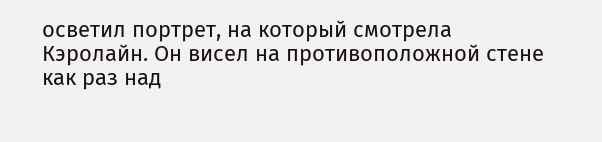осветил портрет, на который смотрела Кэролайн. Он висел на противоположной стене как раз над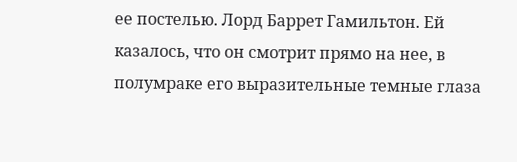ее постелью. Лорд Баррет Гамильтон. Ей казалось, что он смотрит прямо на нее, в полумраке его выразительные темные глаза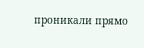проникали прямо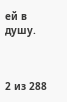ей в душу.



2 из 288